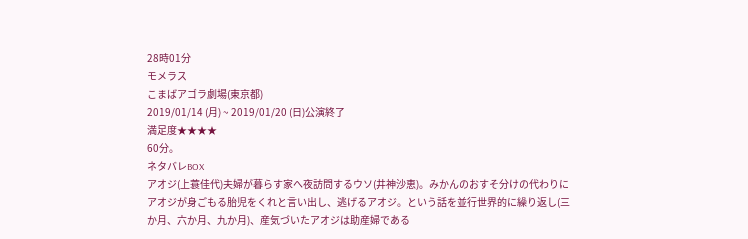28時01分
モメラス
こまばアゴラ劇場(東京都)
2019/01/14 (月) ~ 2019/01/20 (日)公演終了
満足度★★★★
60分。
ネタバレBOX
アオジ(上蓑佳代)夫婦が暮らす家へ夜訪問するウソ(井神沙恵)。みかんのおすそ分けの代わりにアオジが身ごもる胎児をくれと言い出し、逃げるアオジ。という話を並行世界的に繰り返し(三か月、六か月、九か月)、産気づいたアオジは助産婦である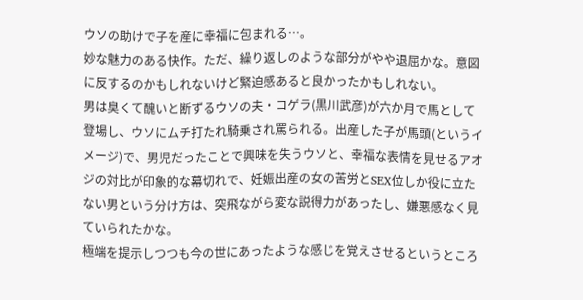ウソの助けで子を産に幸福に包まれる…。
妙な魅力のある快作。ただ、繰り返しのような部分がやや退屈かな。意図に反するのかもしれないけど緊迫感あると良かったかもしれない。
男は臭くて醜いと断ずるウソの夫・コゲラ(黒川武彦)が六か月で馬として登場し、ウソにムチ打たれ騎乗され罵られる。出産した子が馬頭(というイメージ)で、男児だったことで興味を失うウソと、幸福な表情を見せるアオジの対比が印象的な幕切れで、妊娠出産の女の苦労とSEX位しか役に立たない男という分け方は、突飛ながら変な説得力があったし、嫌悪感なく見ていられたかな。
極端を提示しつつも今の世にあったような感じを覚えさせるというところ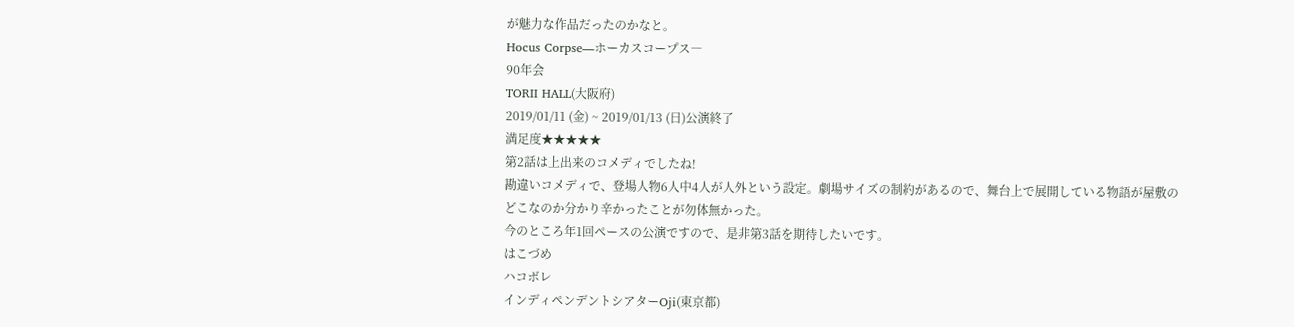が魅力な作品だったのかなと。
Hocus Corpse―ホーカスコープス―
90年会
TORII HALL(大阪府)
2019/01/11 (金) ~ 2019/01/13 (日)公演終了
満足度★★★★★
第2話は上出来のコメディでしたね!
勘違いコメディで、登場人物6人中4人が人外という設定。劇場サイズの制約があるので、舞台上で展開している物語が屋敷のどこなのか分かり辛かったことが勿体無かった。
今のところ年1回ペースの公演ですので、是非第3話を期待したいです。
はこづめ
ハコボレ
インディペンデントシアターOji(東京都)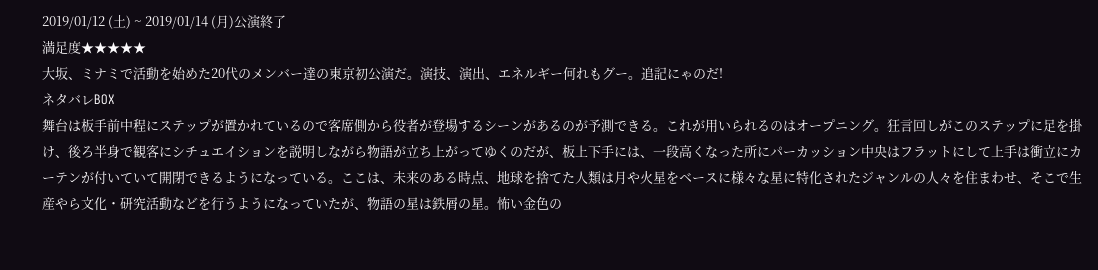2019/01/12 (土) ~ 2019/01/14 (月)公演終了
満足度★★★★★
大坂、ミナミで活動を始めた20代のメンバー達の東京初公演だ。演技、演出、エネルギー何れもグー。追記にゃのだ!
ネタバレBOX
舞台は板手前中程にステップが置かれているので客席側から役者が登場するシーンがあるのが予測できる。これが用いられるのはオープニング。狂言回しがこのステップに足を掛け、後ろ半身で観客にシチュエイションを説明しながら物語が立ち上がってゆくのだが、板上下手には、一段高くなった所にパーカッション中央はフラットにして上手は衝立にカーテンが付いていて開閉できるようになっている。ここは、未来のある時点、地球を捨てた人類は月や火星をベースに様々な星に特化されたジャンルの人々を住まわせ、そこで生産やら文化・研究活動などを行うようになっていたが、物語の星は鉄屑の星。怖い金色の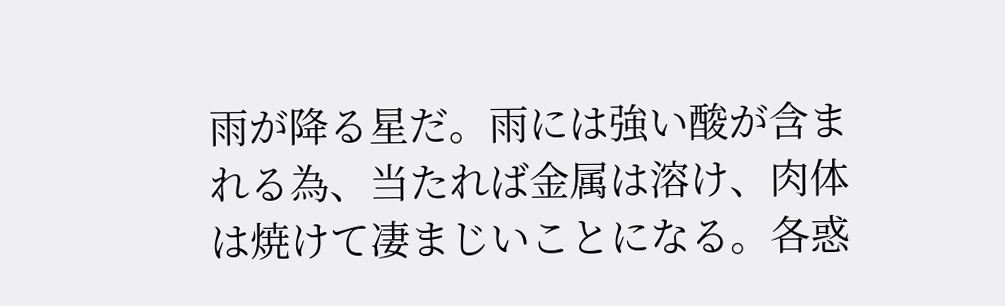雨が降る星だ。雨には強い酸が含まれる為、当たれば金属は溶け、肉体は焼けて凄まじいことになる。各惑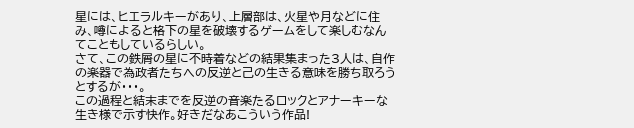星には、ヒエラルキーがあり、上層部は、火星や月などに住み、噂によると格下の星を破壊するゲームをして楽しむなんてこともしているらしい。
さて、この鉄屑の星に不時着などの結果集まった3人は、自作の楽器で為政者たちへの反逆と己の生きる意味を勝ち取ろうとするが・・・。
この過程と結末までを反逆の音楽たるロックとアナーキーな生き様で示す快作。好きだなあこういう作品!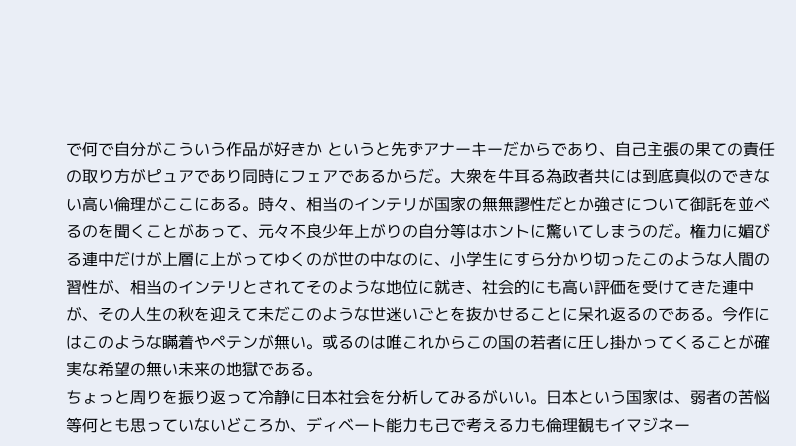で何で自分がこういう作品が好きか というと先ずアナーキーだからであり、自己主張の果ての責任の取り方がピュアであり同時にフェアであるからだ。大衆を牛耳る為政者共には到底真似のできない高い倫理がここにある。時々、相当のインテリが国家の無無謬性だとか強さについて御託を並べるのを聞くことがあって、元々不良少年上がりの自分等はホントに驚いてしまうのだ。権力に媚びる連中だけが上層に上がってゆくのが世の中なのに、小学生にすら分かり切ったこのような人間の習性が、相当のインテリとされてそのような地位に就き、社会的にも高い評価を受けてきた連中が、その人生の秋を迎えて未だこのような世迷いごとを抜かせることに呆れ返るのである。今作にはこのような瞞着やペテンが無い。或るのは唯これからこの国の若者に圧し掛かってくることが確実な希望の無い未来の地獄である。
ちょっと周りを振り返って冷静に日本社会を分析してみるがいい。日本という国家は、弱者の苦悩等何とも思っていないどころか、ディベート能力も己で考える力も倫理観もイマジネー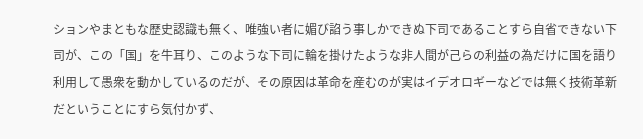ションやまともな歴史認識も無く、唯強い者に媚び諂う事しかできぬ下司であることすら自省できない下司が、この「国」を牛耳り、このような下司に輪を掛けたような非人間が己らの利益の為だけに国を語り利用して愚衆を動かしているのだが、その原因は革命を産むのが実はイデオロギーなどでは無く技術革新だということにすら気付かず、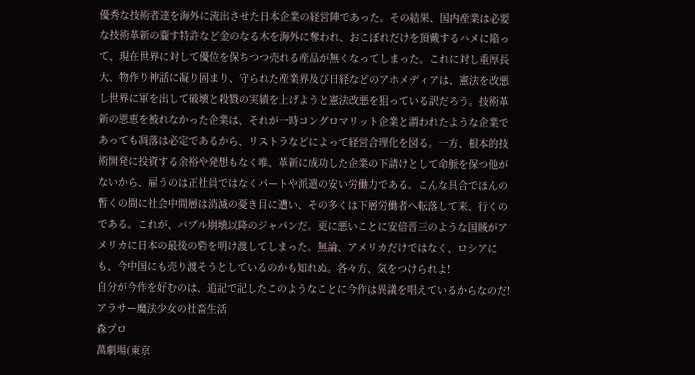優秀な技術者達を海外に流出させた日本企業の経営陣であった。その結果、国内産業は必要な技術革新の齎す特許など金のなる木を海外に奪われ、おこぼれだけを頂戴するハメに陥って、現在世界に対して優位を保ちつつ売れる産品が無くなってしまった。これに対し重厚長大、物作り神話に凝り固まり、守られた産業界及び日経などのアホメディアは、憲法を改悪し世界に軍を出して破壊と殺戮の実績を上げようと憲法改悪を狙っている訳だろう。技術革新の恩恵を被れなかった企業は、それが一時コングロマリット企業と謂われたような企業であっても凋落は必定であるから、リストラなどによって経営合理化を図る。一方、根本的技術開発に投資する余裕や発想もなく唯、革新に成功した企業の下請けとして命脈を保つ他がないから、雇うのは正社員ではなくパートや派遣の安い労働力である。こんな具合でほんの暫くの間に社会中間層は消滅の憂き目に遭い、その多くは下層労働者へ転落して来、行くのである。これが、バブル崩壊以降のジャパンだ。更に悪いことに安倍晋三のような国賊がアメリカに日本の最後の砦を明け渡してしまった。無論、アメリカだけではなく、ロシアにも、今中国にも売り渡そうとしているのかも知れぬ。各々方、気をつけられよ!
自分が今作を好むのは、追記で記したこのようなことに今作は異議を唱えているからなのだ!
アラサー魔法少女の社畜生活
森プロ
萬劇場(東京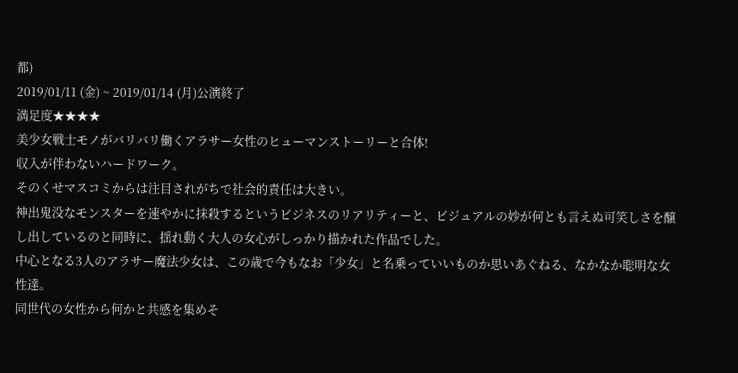都)
2019/01/11 (金) ~ 2019/01/14 (月)公演終了
満足度★★★★
美少女戦士モノがバリバリ働くアラサー女性のヒューマンストーリーと合体!
収入が伴わないハードワーク。
そのくせマスコミからは注目されがちで社会的責任は大きい。
神出鬼没なモンスターを速やかに抹殺するというビジネスのリアリティーと、ビジュアルの妙が何とも言えぬ可笑しさを醸し出しているのと同時に、揺れ動く大人の女心がしっかり描かれた作品でした。
中心となる3人のアラサー魔法少女は、この歳で今もなお「少女」と名乗っていいものか思いあぐねる、なかなか聡明な女性達。
同世代の女性から何かと共感を集めそ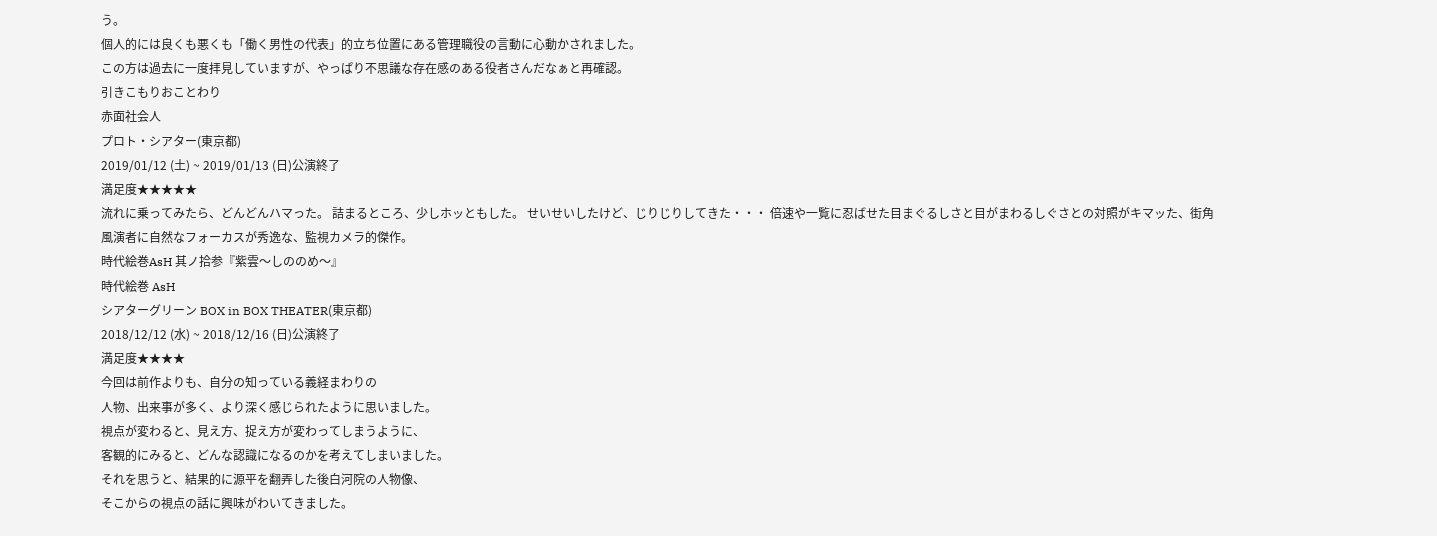う。
個人的には良くも悪くも「働く男性の代表」的立ち位置にある管理職役の言動に心動かされました。
この方は過去に一度拝見していますが、やっぱり不思議な存在感のある役者さんだなぁと再確認。
引きこもりおことわり
赤面社会人
プロト・シアター(東京都)
2019/01/12 (土) ~ 2019/01/13 (日)公演終了
満足度★★★★★
流れに乗ってみたら、どんどんハマった。 詰まるところ、少しホッともした。 せいせいしたけど、じりじりしてきた・・・ 倍速や一覧に忍ばせた目まぐるしさと目がまわるしぐさとの対照がキマッた、街角風演者に自然なフォーカスが秀逸な、監視カメラ的傑作。
時代絵巻AsH 其ノ拾参『紫雲〜しののめ〜』
時代絵巻 AsH
シアターグリーン BOX in BOX THEATER(東京都)
2018/12/12 (水) ~ 2018/12/16 (日)公演終了
満足度★★★★
今回は前作よりも、自分の知っている義経まわりの
人物、出来事が多く、より深く感じられたように思いました。
視点が変わると、見え方、捉え方が変わってしまうように、
客観的にみると、どんな認識になるのかを考えてしまいました。
それを思うと、結果的に源平を翻弄した後白河院の人物像、
そこからの視点の話に興味がわいてきました。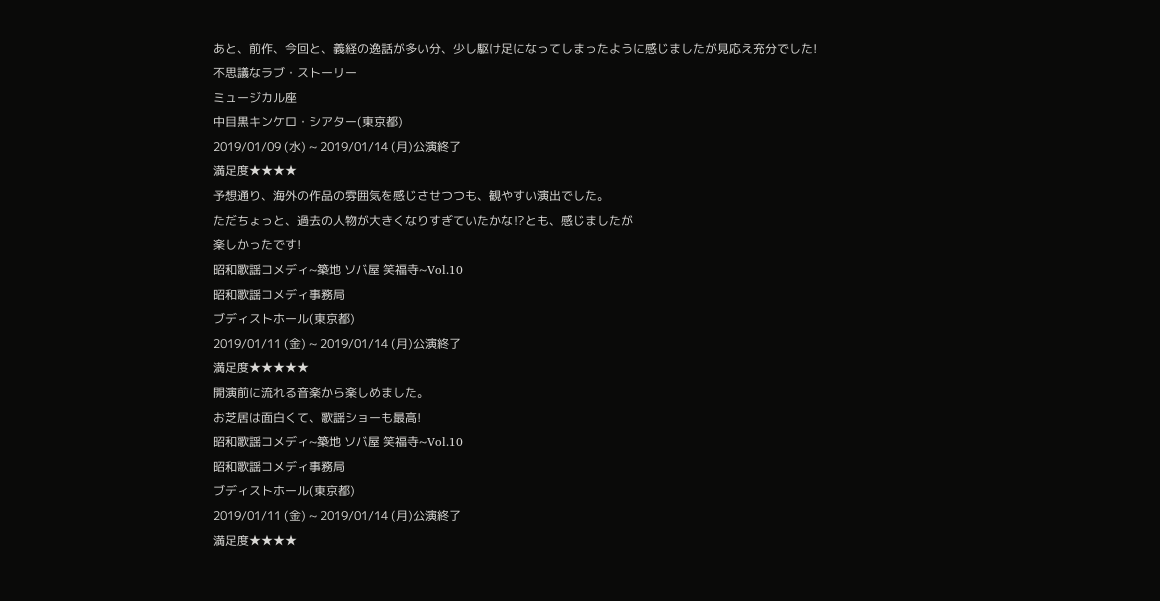あと、前作、今回と、義経の逸話が多い分、少し駆け足になってしまったように感じましたが見応え充分でした!
不思議なラブ・ストーリー
ミュージカル座
中目黒キンケロ・シアター(東京都)
2019/01/09 (水) ~ 2019/01/14 (月)公演終了
満足度★★★★
予想通り、海外の作品の雰囲気を感じさせつつも、観やすい演出でした。
ただちょっと、過去の人物が大きくなりすぎていたかな⁉とも、感じましたが
楽しかったです!
昭和歌謡コメディ~築地 ソバ屋 笑福寺~Vol.10
昭和歌謡コメディ事務局
ブディストホール(東京都)
2019/01/11 (金) ~ 2019/01/14 (月)公演終了
満足度★★★★★
開演前に流れる音楽から楽しめました。
お芝居は面白くて、歌謡ショーも最高!
昭和歌謡コメディ~築地 ソバ屋 笑福寺~Vol.10
昭和歌謡コメディ事務局
ブディストホール(東京都)
2019/01/11 (金) ~ 2019/01/14 (月)公演終了
満足度★★★★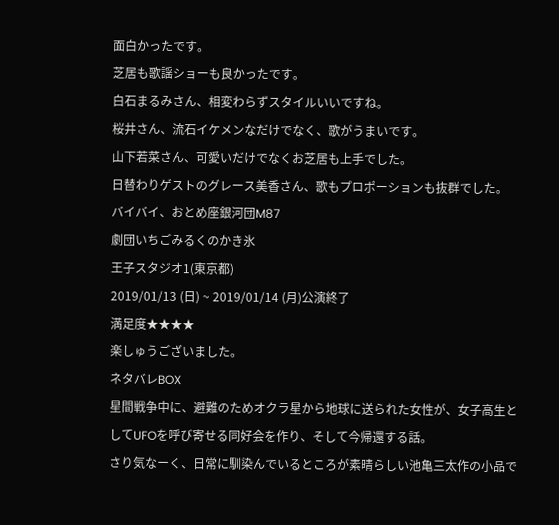面白かったです。
芝居も歌謡ショーも良かったです。
白石まるみさん、相変わらずスタイルいいですね。
桜井さん、流石イケメンなだけでなく、歌がうまいです。
山下若菜さん、可愛いだけでなくお芝居も上手でした。
日替わりゲストのグレース美香さん、歌もプロポーションも抜群でした。
バイバイ、おとめ座銀河団M87
劇団いちごみるくのかき氷
王子スタジオ1(東京都)
2019/01/13 (日) ~ 2019/01/14 (月)公演終了
満足度★★★★
楽しゅうございました。
ネタバレBOX
星間戦争中に、避難のためオクラ星から地球に送られた女性が、女子高生としてUFOを呼び寄せる同好会を作り、そして今帰還する話。
さり気なーく、日常に馴染んでいるところが素晴らしい池亀三太作の小品で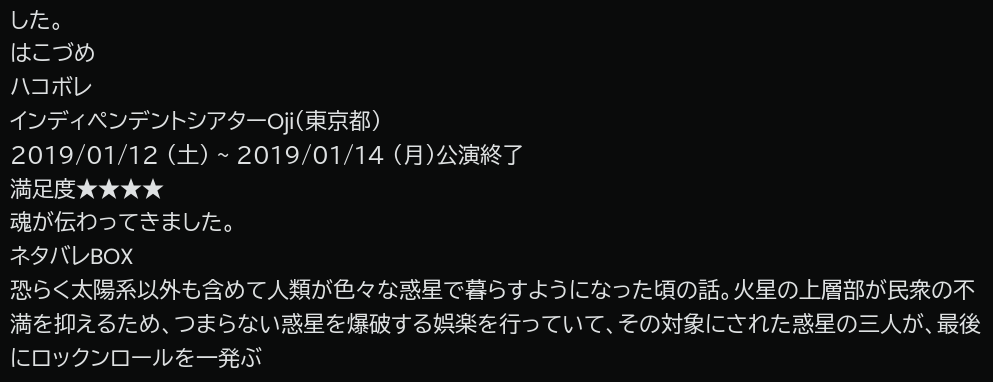した。
はこづめ
ハコボレ
インディペンデントシアターOji(東京都)
2019/01/12 (土) ~ 2019/01/14 (月)公演終了
満足度★★★★
魂が伝わってきました。
ネタバレBOX
恐らく太陽系以外も含めて人類が色々な惑星で暮らすようになった頃の話。火星の上層部が民衆の不満を抑えるため、つまらない惑星を爆破する娯楽を行っていて、その対象にされた惑星の三人が、最後にロックンロールを一発ぶ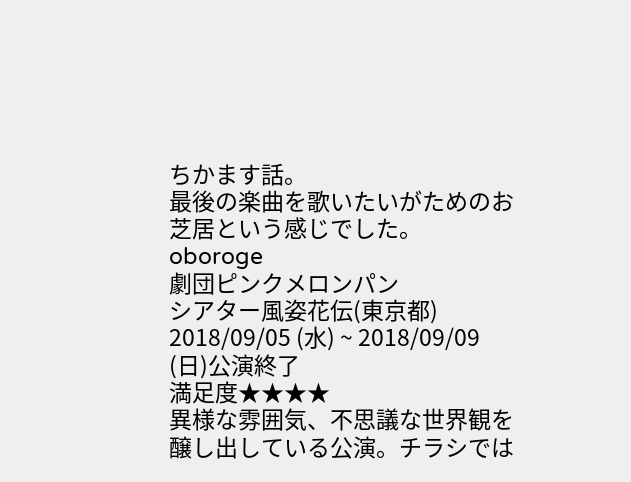ちかます話。
最後の楽曲を歌いたいがためのお芝居という感じでした。
oboroge
劇団ピンクメロンパン
シアター風姿花伝(東京都)
2018/09/05 (水) ~ 2018/09/09 (日)公演終了
満足度★★★★
異様な雰囲気、不思議な世界観を醸し出している公演。チラシでは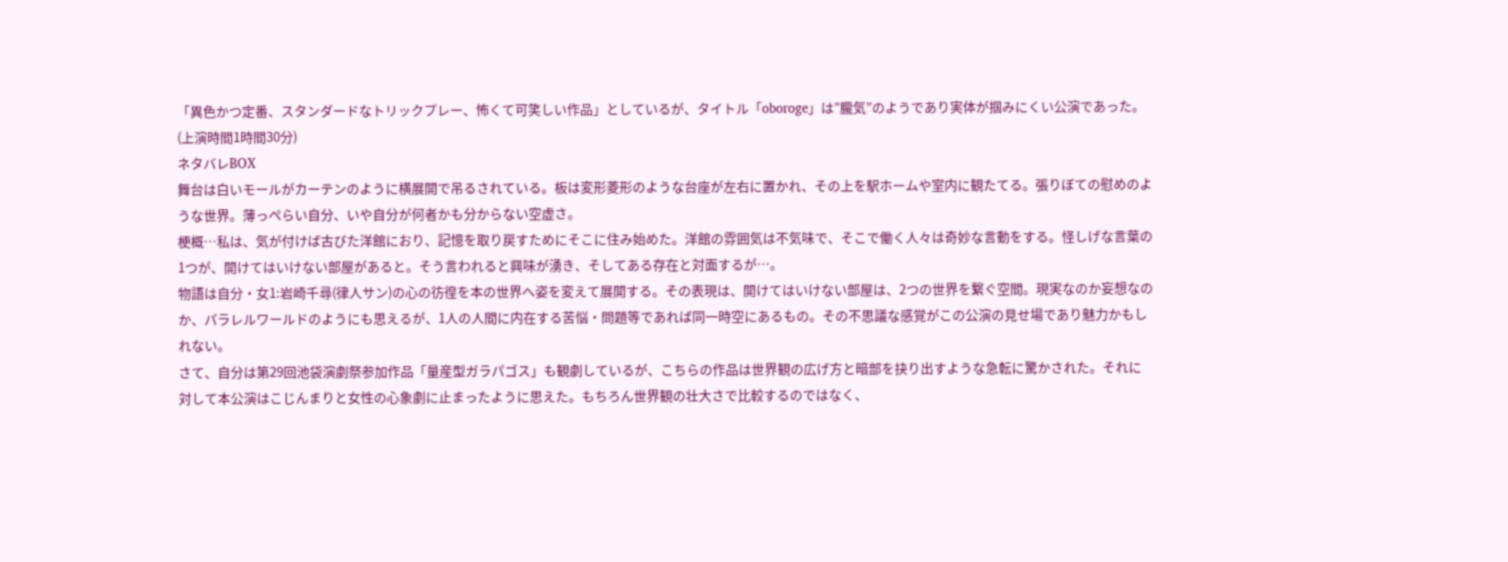「異色かつ定番、スタンダードなトリックプレー、怖くて可笑しい作品」としているが、タイトル「oboroge」は”朧気”のようであり実体が掴みにくい公演であった。
(上演時間1時間30分)
ネタバレBOX
舞台は白いモールがカーテンのように横展開で吊るされている。板は変形菱形のような台座が左右に置かれ、その上を駅ホームや室内に観たてる。張りぼての慰めのような世界。薄っぺらい自分、いや自分が何者かも分からない空虚さ。
梗概…私は、気が付けば古びた洋館におり、記憶を取り戻すためにそこに住み始めた。洋館の雰囲気は不気味で、そこで働く人々は奇妙な言動をする。怪しげな言葉の1つが、開けてはいけない部屋があると。そう言われると興味が湧き、そしてある存在と対面するが…。
物語は自分・女1:岩崎千尋(律人サン)の心の彷徨を本の世界へ姿を変えて展開する。その表現は、開けてはいけない部屋は、2つの世界を繋ぐ空間。現実なのか妄想なのか、パラレルワールドのようにも思えるが、1人の人間に内在する苦悩・問題等であれば同一時空にあるもの。その不思議な感覚がこの公演の見せ場であり魅力かもしれない。
さて、自分は第29回池袋演劇祭参加作品「量産型ガラパゴス」も観劇しているが、こちらの作品は世界観の広げ方と暗部を抉り出すような急転に驚かされた。それに対して本公演はこじんまりと女性の心象劇に止まったように思えた。もちろん世界観の壮大さで比較するのではなく、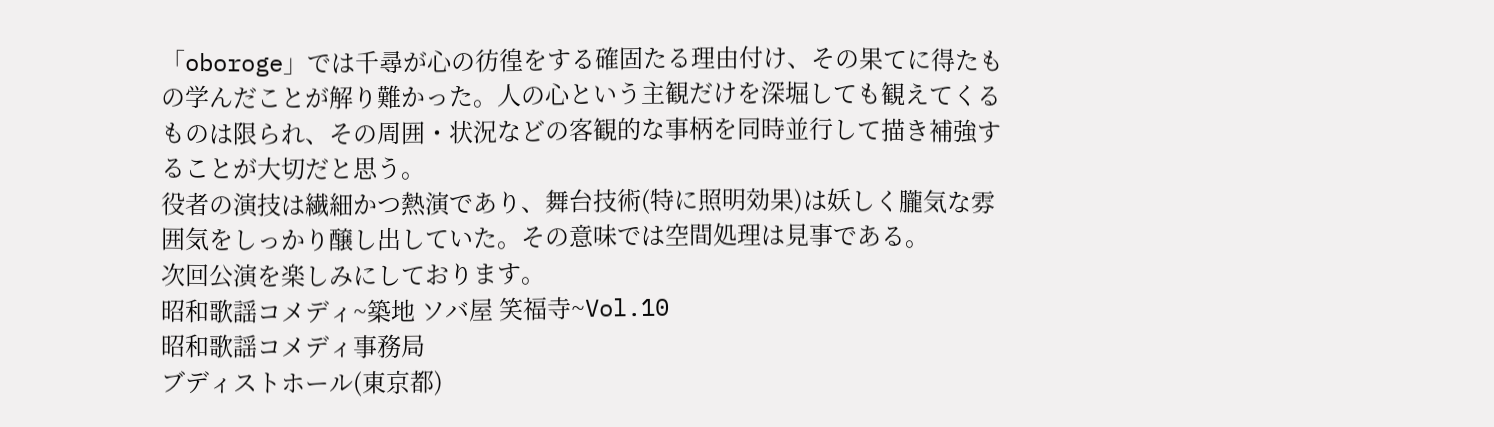「oboroge」では千尋が心の彷徨をする確固たる理由付け、その果てに得たもの学んだことが解り難かった。人の心という主観だけを深堀しても観えてくるものは限られ、その周囲・状況などの客観的な事柄を同時並行して描き補強することが大切だと思う。
役者の演技は繊細かつ熱演であり、舞台技術(特に照明効果)は妖しく朧気な雰囲気をしっかり醸し出していた。その意味では空間処理は見事である。
次回公演を楽しみにしております。
昭和歌謡コメディ~築地 ソバ屋 笑福寺~Vol.10
昭和歌謡コメディ事務局
ブディストホール(東京都)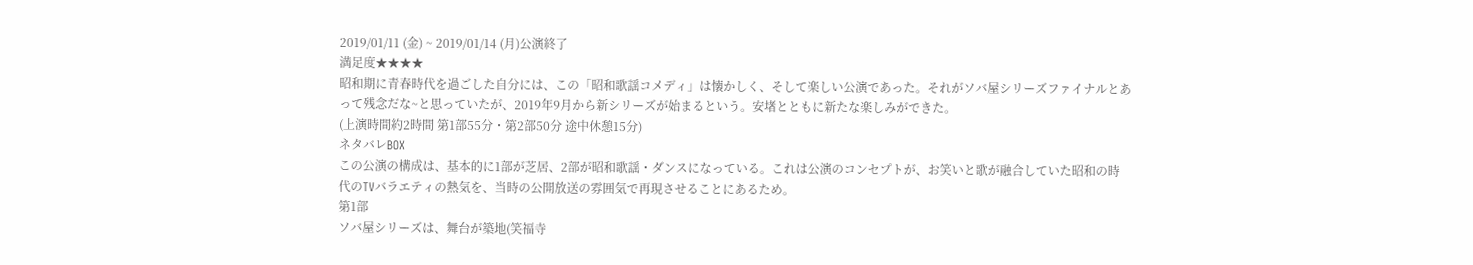2019/01/11 (金) ~ 2019/01/14 (月)公演終了
満足度★★★★
昭和期に青春時代を過ごした自分には、この「昭和歌謡コメディ」は懐かしく、そして楽しい公演であった。それがソバ屋シリーズファイナルとあって残念だな~と思っていたが、2019年9月から新シリーズが始まるという。安堵とともに新たな楽しみができた。
(上演時間約2時間 第1部55分・第2部50分 途中休憩15分)
ネタバレBOX
この公演の構成は、基本的に1部が芝居、2部が昭和歌謡・ダンスになっている。これは公演のコンセプトが、お笑いと歌が融合していた昭和の時代のTVバラエティの熱気を、当時の公開放送の雰囲気で再現させることにあるため。
第1部
ソバ屋シリーズは、舞台が築地(笑福寺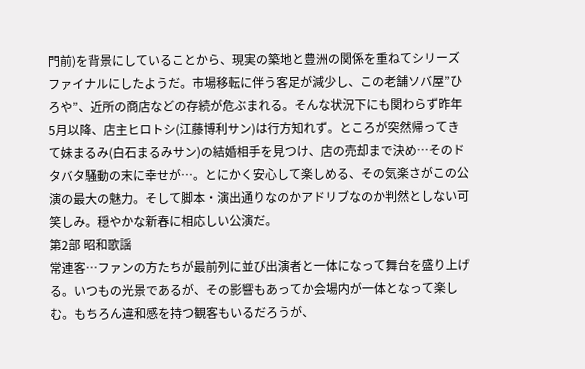門前)を背景にしていることから、現実の築地と豊洲の関係を重ねてシリーズファイナルにしたようだ。市場移転に伴う客足が減少し、この老舗ソバ屋”ひろや”、近所の商店などの存続が危ぶまれる。そんな状況下にも関わらず昨年5月以降、店主ヒロトシ(江藤博利サン)は行方知れず。ところが突然帰ってきて妹まるみ(白石まるみサン)の結婚相手を見つけ、店の売却まで決め…そのドタバタ騒動の末に幸せが…。とにかく安心して楽しめる、その気楽さがこの公演の最大の魅力。そして脚本・演出通りなのかアドリブなのか判然としない可笑しみ。穏やかな新春に相応しい公演だ。
第2部 昭和歌謡
常連客…ファンの方たちが最前列に並び出演者と一体になって舞台を盛り上げる。いつもの光景であるが、その影響もあってか会場内が一体となって楽しむ。もちろん違和感を持つ観客もいるだろうが、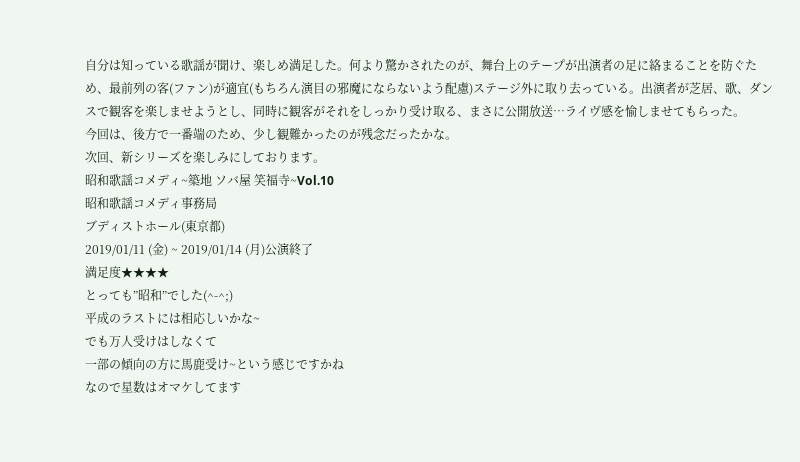自分は知っている歌謡が聞け、楽しめ満足した。何より驚かされたのが、舞台上のテープが出演者の足に絡まることを防ぐため、最前列の客(ファン)が適宜(もちろん演目の邪魔にならないよう配慮)ステージ外に取り去っている。出演者が芝居、歌、ダンスで観客を楽しませようとし、同時に観客がそれをしっかり受け取る、まさに公開放送…ライヴ感を愉しませてもらった。
今回は、後方で一番端のため、少し観難かったのが残念だったかな。
次回、新シリーズを楽しみにしております。
昭和歌謡コメディ~築地 ソバ屋 笑福寺~Vol.10
昭和歌謡コメディ事務局
ブディストホール(東京都)
2019/01/11 (金) ~ 2019/01/14 (月)公演終了
満足度★★★★
とっても”昭和”でした(^-^;)
平成のラストには相応しいかな~
でも万人受けはしなくて
一部の傾向の方に馬鹿受け~という感じですかね
なので星数はオマケしてます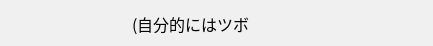(自分的にはツボ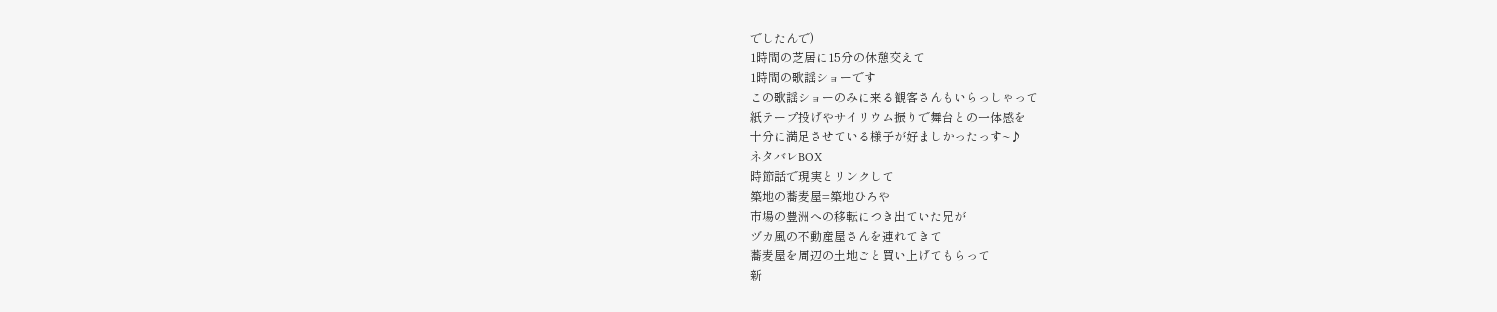でしたんで)
1時間の芝居に15分の休憩交えて
1時間の歌謡ショーです
この歌謡ショーのみに来る観客さんもいらっしゃって
紙テープ投げやサイリウム振りで舞台との一体感を
十分に満足させている様子が好ましかったっす~♪
ネタバレBOX
時節話で現実とリンクして
築地の蕎麦屋=築地ひろや
市場の豊洲への移転につき出ていた兄が
ヅカ風の不動産屋さんを連れてきて
蕎麦屋を周辺の土地ごと買い上げてもらって
新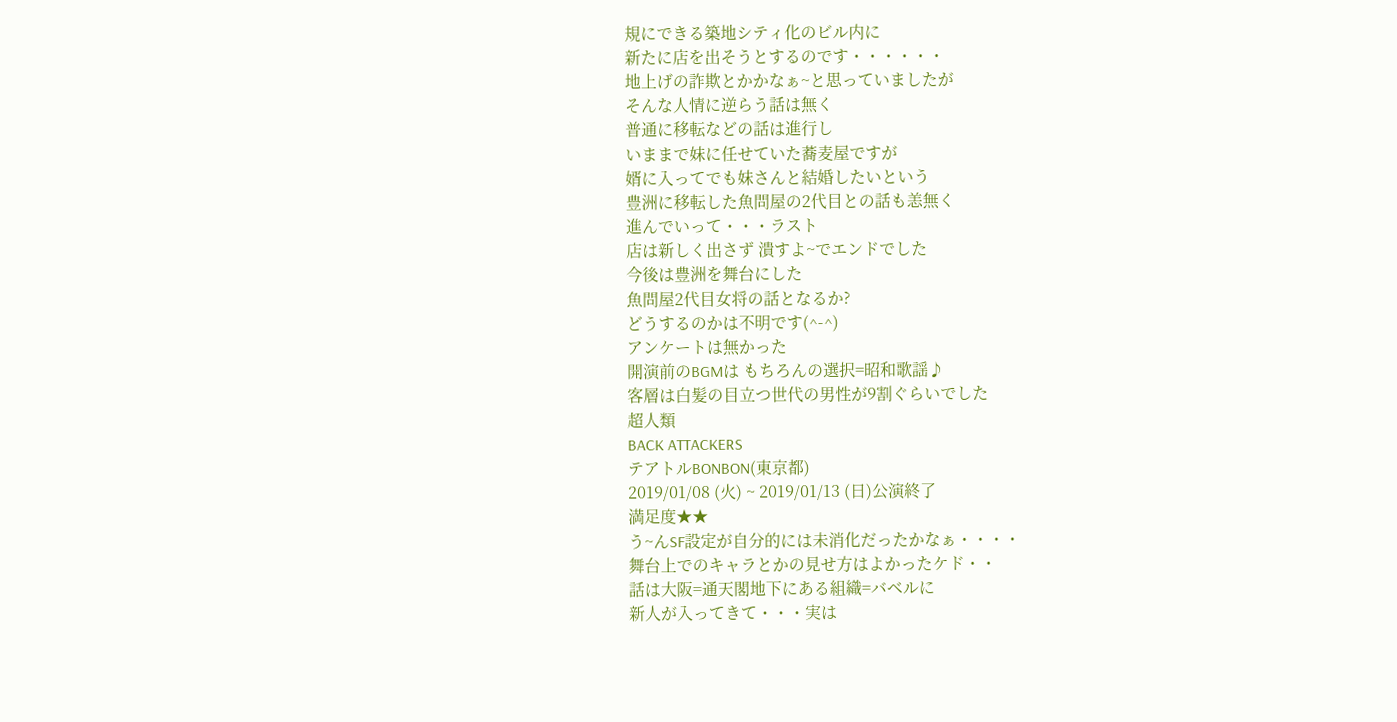規にできる築地シティ化のビル内に
新たに店を出そうとするのです・・・・・・
地上げの詐欺とかかなぁ~と思っていましたが
そんな人情に逆らう話は無く
普通に移転などの話は進行し
いままで妹に任せていた蕎麦屋ですが
婿に入ってでも妹さんと結婚したいという
豊洲に移転した魚問屋の2代目との話も恙無く
進んでいって・・・ラスト
店は新しく出さず 潰すよ~でエンドでした
今後は豊洲を舞台にした
魚問屋2代目女将の話となるか?
どうするのかは不明です(^-^)
アンケートは無かった
開演前のBGMは もちろんの選択=昭和歌謡♪
客層は白髪の目立つ世代の男性が9割ぐらいでした
超人類
BACK ATTACKERS
テアトルBONBON(東京都)
2019/01/08 (火) ~ 2019/01/13 (日)公演終了
満足度★★
う~んSF設定が自分的には未消化だったかなぁ・・・・
舞台上でのキャラとかの見せ方はよかったケド・・
話は大阪=通天閣地下にある組織=バベルに
新人が入ってきて・・・実は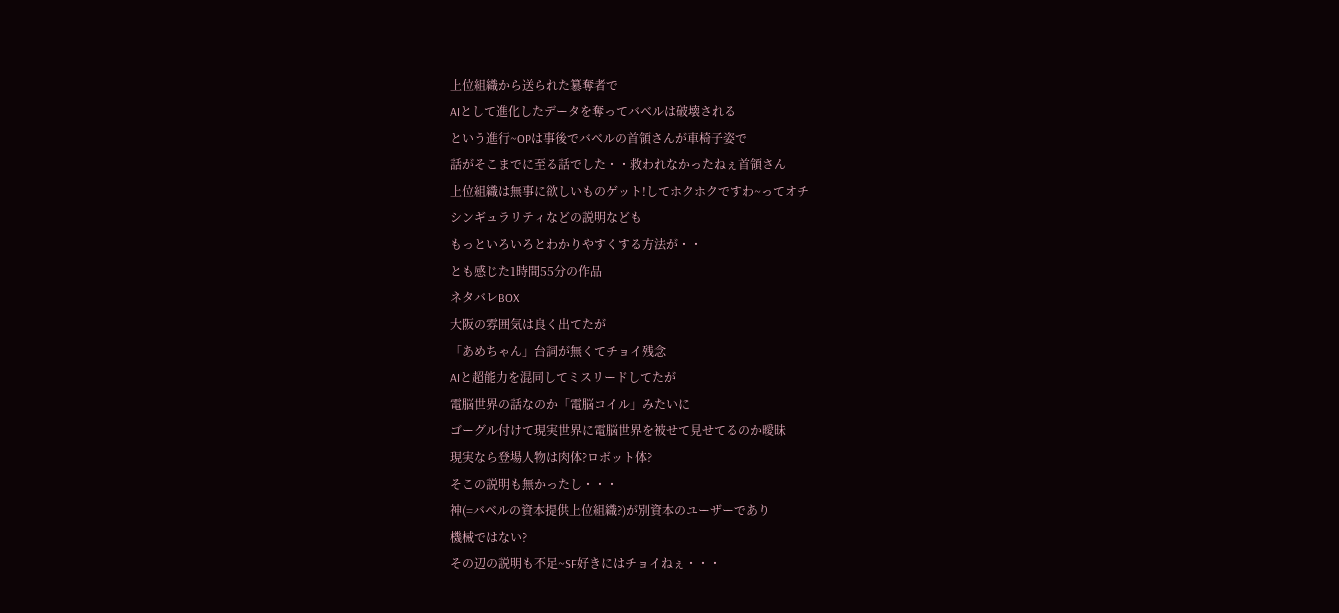上位組織から送られた簒奪者で
AIとして進化したデータを奪ってバベルは破壊される
という進行~OPは事後でバベルの首領さんが車椅子姿で
話がそこまでに至る話でした・・救われなかったねぇ首領さん
上位組織は無事に欲しいものゲット!してホクホクですわ~ってオチ
シンギュラリティなどの説明なども
もっといろいろとわかりやすくする方法が・・
とも感じた1時間55分の作品
ネタバレBOX
大阪の雰囲気は良く出てたが
「あめちゃん」台詞が無くてチョイ残念
AIと超能力を混同してミスリードしてたが
電脳世界の話なのか「電脳コイル」みたいに
ゴーグル付けて現実世界に電脳世界を被せて見せてるのか曖昧
現実なら登場人物は肉体?ロボット体?
そこの説明も無かったし・・・
神(=バベルの資本提供上位組織?)が別資本のユーザーであり
機械ではない?
その辺の説明も不足~SF好きにはチョイねぇ・・・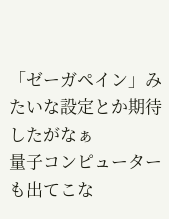「ゼーガペイン」みたいな設定とか期待したがなぁ
量子コンピューターも出てこな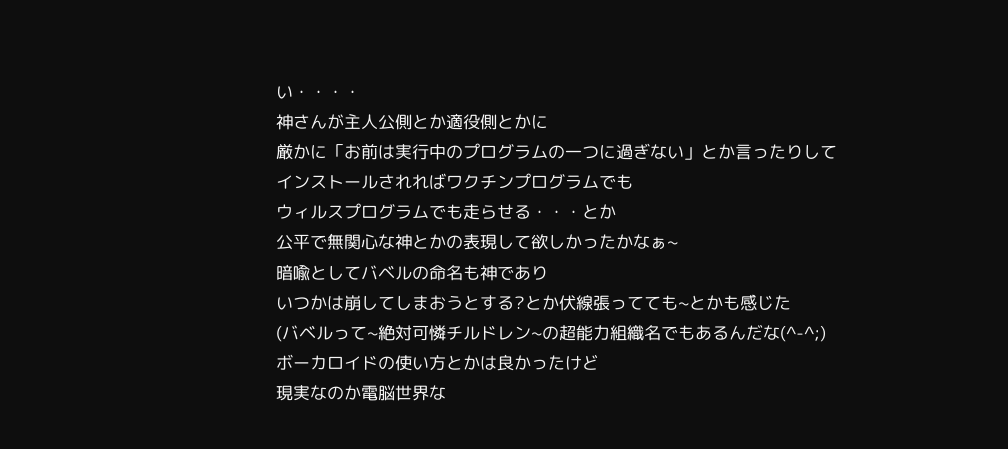い・・・・
神さんが主人公側とか適役側とかに
厳かに「お前は実行中のプログラムの一つに過ぎない」とか言ったりして
インストールされればワクチンプログラムでも
ウィルスプログラムでも走らせる・・・とか
公平で無関心な神とかの表現して欲しかったかなぁ~
暗喩としてバベルの命名も神であり
いつかは崩してしまおうとする?とか伏線張ってても~とかも感じた
(バベルって~絶対可憐チルドレン~の超能力組織名でもあるんだな(^-^;)
ボーカロイドの使い方とかは良かったけど
現実なのか電脳世界な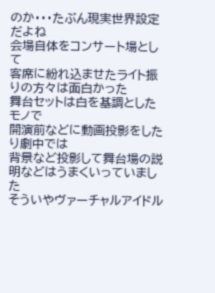のか・・・たぶん現実世界設定だよね
会場自体をコンサート場として
客席に紛れ込ませたライト振りの方々は面白かった
舞台セットは白を基調としたモノで
開演前などに動画投影をしたり劇中では
背景など投影して舞台場の説明などはうまくいっていました
そういやヴァーチャルアイドル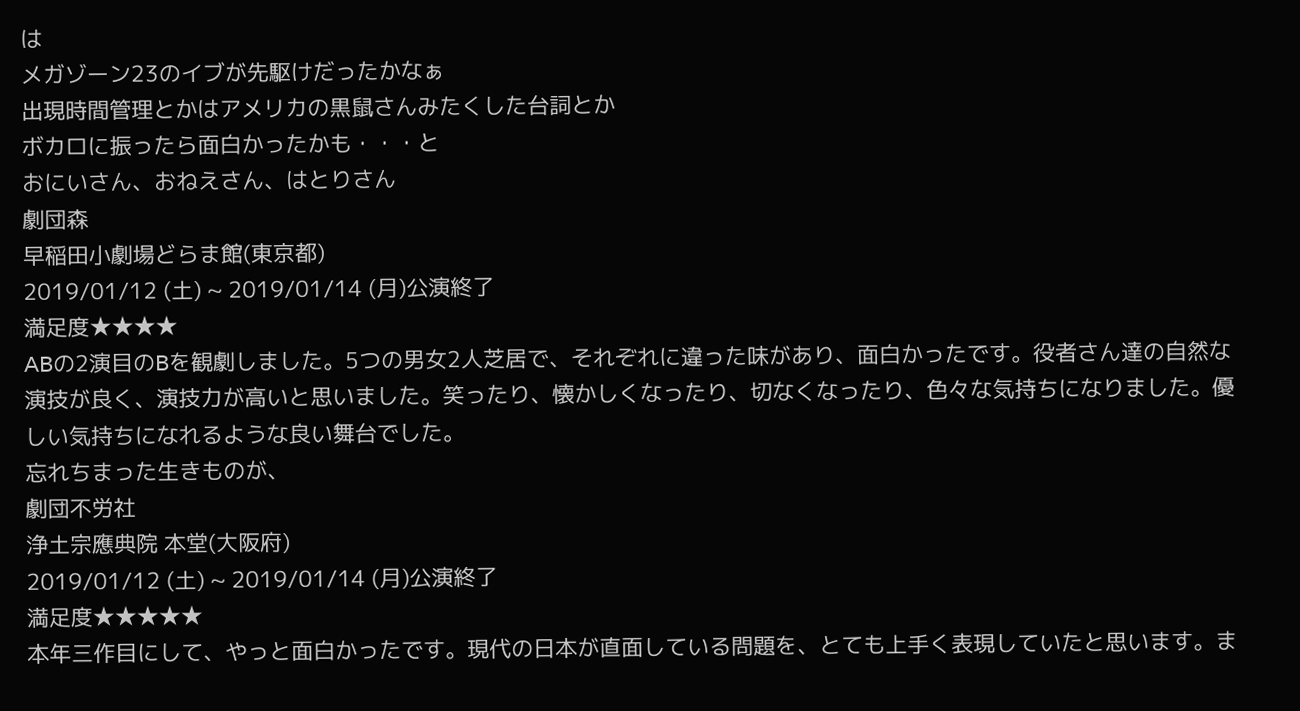は
メガゾーン23のイブが先駆けだったかなぁ
出現時間管理とかはアメリカの黒鼠さんみたくした台詞とか
ボカロに振ったら面白かったかも・・・と
おにいさん、おねえさん、はとりさん
劇団森
早稲田小劇場どらま館(東京都)
2019/01/12 (土) ~ 2019/01/14 (月)公演終了
満足度★★★★
ABの2演目のBを観劇しました。5つの男女2人芝居で、それぞれに違った味があり、面白かったです。役者さん達の自然な演技が良く、演技力が高いと思いました。笑ったり、懐かしくなったり、切なくなったり、色々な気持ちになりました。優しい気持ちになれるような良い舞台でした。
忘れちまった生きものが、
劇団不労社
浄土宗應典院 本堂(大阪府)
2019/01/12 (土) ~ 2019/01/14 (月)公演終了
満足度★★★★★
本年三作目にして、やっと面白かったです。現代の日本が直面している問題を、とても上手く表現していたと思います。ま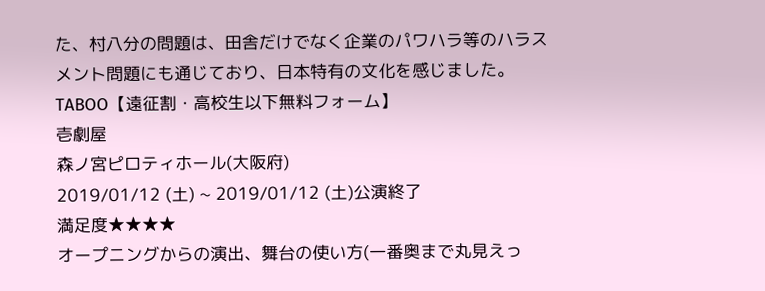た、村八分の問題は、田舎だけでなく企業のパワハラ等のハラスメント問題にも通じており、日本特有の文化を感じました。
TABOO【遠征割・高校生以下無料フォーム】
壱劇屋
森ノ宮ピロティホール(大阪府)
2019/01/12 (土) ~ 2019/01/12 (土)公演終了
満足度★★★★
オープニングからの演出、舞台の使い方(一番奥まで丸見えっ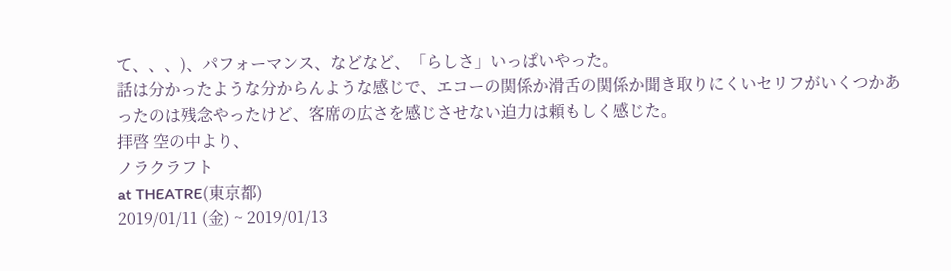て、、、)、パフォーマンス、などなど、「らしさ」いっぱいやった。
話は分かったような分からんような感じで、エコーの関係か滑舌の関係か聞き取りにくいセリフがいくつかあったのは残念やったけど、客席の広さを感じさせない迫力は頼もしく感じた。
拝啓 空の中より、
ノラクラフト
at THEATRE(東京都)
2019/01/11 (金) ~ 2019/01/13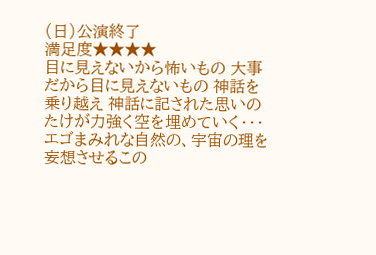(日)公演終了
満足度★★★★
目に見えないから怖いもの 大事だから目に見えないもの 神話を乗り越え 神話に記された思いのたけが力強く空を埋めていく・・・ エゴまみれな自然の、宇宙の理を妄想させるこの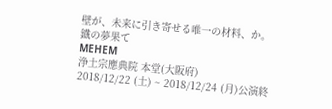壁が、未来に引き寄せる唯一の材料、か。
鐡の夢果て
MEHEM
浄土宗應典院 本堂(大阪府)
2018/12/22 (土) ~ 2018/12/24 (月)公演終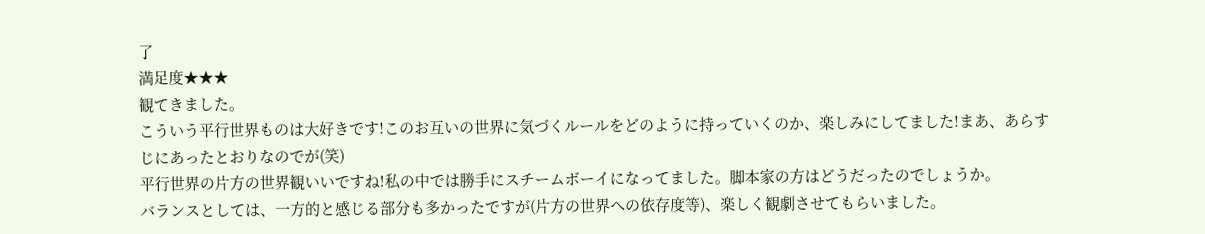了
満足度★★★
観てきました。
こういう平行世界ものは大好きです!このお互いの世界に気づくルールをどのように持っていくのか、楽しみにしてました!まあ、あらすじにあったとおりなのでが(笑)
平行世界の片方の世界観いいですね!私の中では勝手にスチームボーイになってました。脚本家の方はどうだったのでしょうか。
バランスとしては、一方的と感じる部分も多かったですが(片方の世界への依存度等)、楽しく観劇させてもらいました。